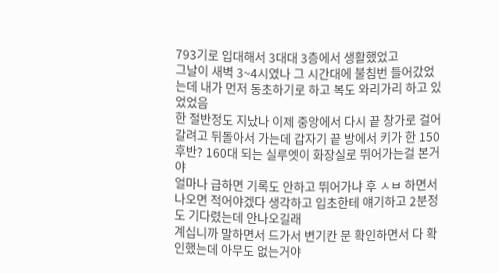793기로 입대해서 3대대 3층에서 생활했었고
그날이 새벽 3~4시였나 그 시간대에 불침번 들어갔었는데 내가 먼저 동초하기로 하고 복도 와리가리 하고 있었었음
한 절반정도 지났나 이제 중앙에서 다시 끝 창가로 걸어갈려고 뒤돌아서 가는데 갑자기 끝 방에서 키가 한 150후반? 160대 되는 실루엣이 화장실로 뛰어가는걸 본거야
얼마나 급하면 기록도 안하고 뛰어가냐 후 ㅅㅂ 하면서 나오면 적어야겠다 생각하고 입초한테 얘기하고 2분정도 기다렸는데 안나오길래
계십니까 말하면서 드가서 변기칸 문 확인하면서 다 확인했는데 아무도 없는거야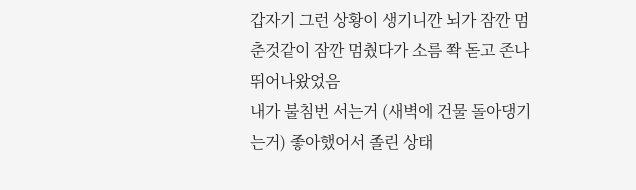갑자기 그런 상황이 생기니깐 뇌가 잠깐 멈춘것같이 잠깐 멈췄다가 소름 쫙 돋고 존나 뛰어나왔었음
내가 불침번 서는거 (새벽에 건물 돌아댕기는거) 좋아했어서 졸린 상태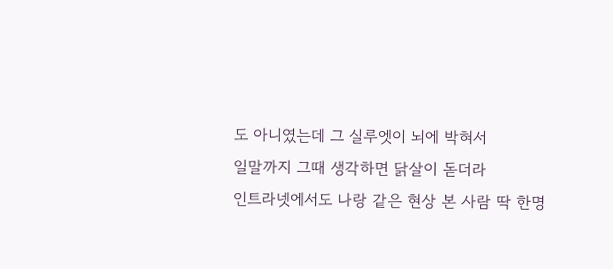도 아니였는데 그 실루엣이 뇌에 박혀서
일말까지 그때 생각하면 닭살이 돋더라
인트라넷에서도 나랑 같은 현상 본 사람 딱 한명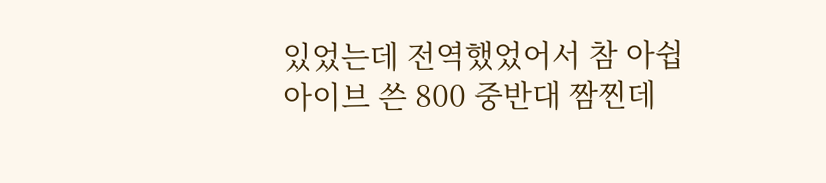있었는데 전역했었어서 참 아쉽
아이브 쓴 800 중반대 짬찐데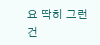요 딱히 그런건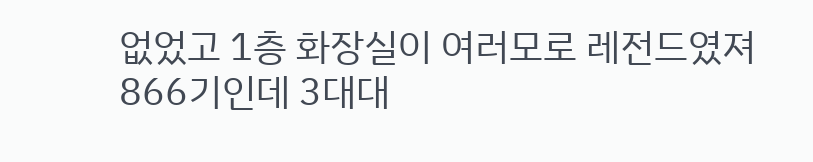없었고 1층 화장실이 여러모로 레전드였져
866기인데 3대대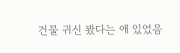건물 귀신 봤다는 애 있었음